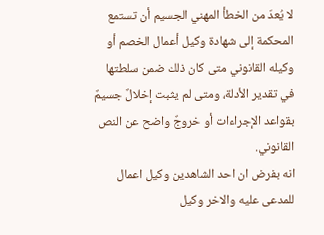لا يُعدّ من الخطأ المهني الجسيم أن تستمع المحكمة إلى شهادة وكيل أعمال الخصم أو وكيله القانوني متى كان ذلك ضمن سلطتها في تقدير الأدلة، ومتى لم يثبت إخلالٌ جسيمٌ بقواعد الإجراءات أو خروجٌ واضح عن النص القانوني.
انه بفرض ان احد الشاهدين وكيل اعمال للمدعى عليه والاخر وكيل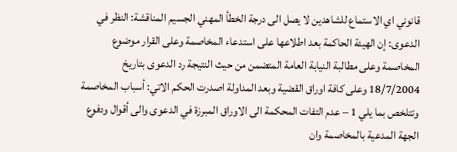قانوني اي الاستماع للشاهدين لا يصل الى درجة الخطأ المهني الجسيم المناقشة: النظر في الدعوى: إن الهيئة الحاكمة بعد اطلاعها على استدعاء المخاصمة وعلى القرار موضوع المخاصمة وعلى مطالبة النيابة العامة المتضمن من حيث النتيجة رد الدعوى بتاريخ 18/7/2004 وعلى كافة اوراق القضية وبعد المداولة اصدرت الحكم الاتي: أسباب المخاصمة وتتلخص بما يلي 1 – عدم التفات المحكمة الى الاوراق المبرزة في الدعوى والى أقوال ودفوع الجهة المدعية بالمخاصمة وان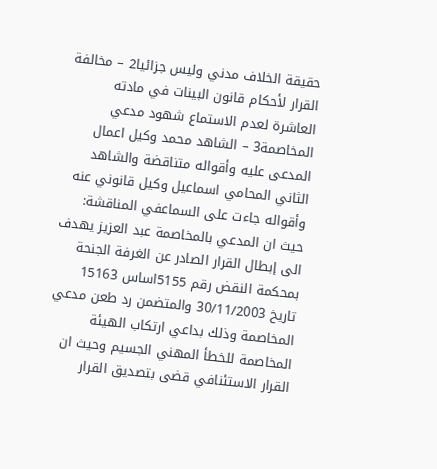حقيقة الخلاف مدني وليس جزائيا2 – مخالفة القرار لأحكام قانون البينات في مادته العاشرة لعدم الاستماع شهود مدعي المخاصمة3 – الشاهد محمد وكيل اعمال المدعى عليه وأقواله متناقضة والشاهد الثاني المحامي اسماعيل وكيل قانوني عنه وأقواله جاءت على السماعفي المناقشة: حيث ان المدعي بالمخاصمة عبد العزيز يهدف الى إبطال القرار الصادر عن الغرفة الجنحة بمحكمة النقض رقم 5155اساس 15163 تاريخ 30/11/2003 والمتضمن رد طعن مدعي المخاصمة وذلك بداعي ارتكاب الهيئة المخاصمة للخطأ المهني الجسيم وحيث ان القرار الاستئنافي قضى بتصديق القرار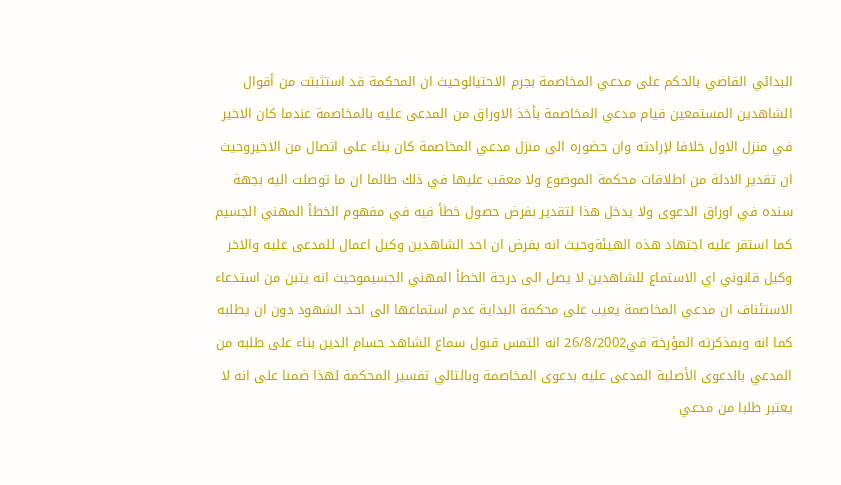البدائي القاضي بالحكم على مدعي المخاصمة بجرم الاحتيالوحيث ان المحكمة قد استثبتت من أقوال الشاهدين المستمعين قيام مدعي المخاصمة بأخذ الاوراق من المدعى عليه بالمخاصمة عندما كان الاخير في منزل الاول خلافا لإرادته وان حضوره الى منزل مدعي المخاصمة كان بناء على اتصال من الاخيروحيث ان تقدير الادلة من اطلاقات محكمة الموضوع ولا معقب عليها في ذلك طالما ان ما توصلت اليه بجهة سنده في اوراق الدعوى ولا يدخل هذا لتقدير بفرض حصول خطأ فيه في مفهوم الخطأ المهني الجسيم كما استقر عليه اجتهاد هذه الهيئةوحيث انه بفرض ان احد الشاهدين وكيل اعمال للمدعى عليه والاخر وكيل قانوني اي الاستماع للشاهدين لا يصل الى درجة الخطأ المهني الجسيموحيث انه يتبن من استدعاء الاستئناف ان مدعي المخاصمة يعيب على محكمة البداية عدم استماعها الى احد الشهود دون ان يطلبه كما انه وبمذكرته المؤرخة في26/8/2002 انه التمس قبول سماع الشاهد حسام الدين بناء على طلبه من المدعي بالدعوى الأصلية المدعى عليه بدعوى المخاصمة وبالتالي تفسير المحكمة لهذا ضمنا على انه لا يعتبر طلبا من مدعي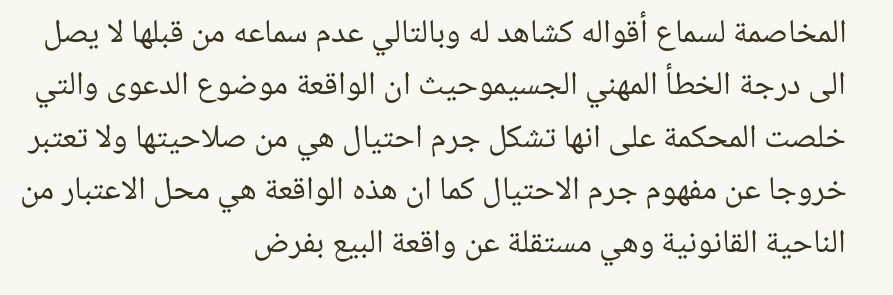المخاصمة لسماع أقواله كشاهد له وبالتالي عدم سماعه من قبلها لا يصل الى درجة الخطأ المهني الجسيموحيث ان الواقعة موضوع الدعوى والتي خلصت المحكمة على انها تشكل جرم احتيال هي من صلاحيتها ولا تعتبر خروجا عن مفهوم جرم الاحتيال كما ان هذه الواقعة هي محل الاعتبار من الناحية القانونية وهي مستقلة عن واقعة البيع بفرض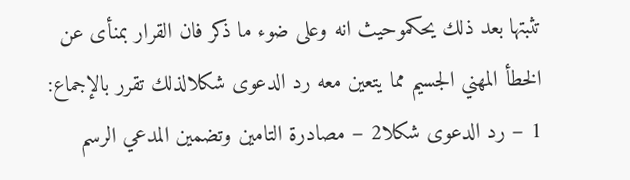تثبتها بعد ذلك يحكموحيث انه وعلى ضوء ما ذكر فان القرار بمنأى عن الخطأ المهني الجسيم مما يتعين معه رد الدعوى شكلالذلك تقرر بالإجماع: 1 – رد الدعوى شكلا2 – مصادرة التامين وتضمين المدعي الرسم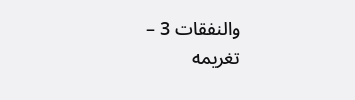والنفقات 3 – تغريمه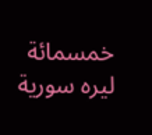خمسمائة ليره سورية